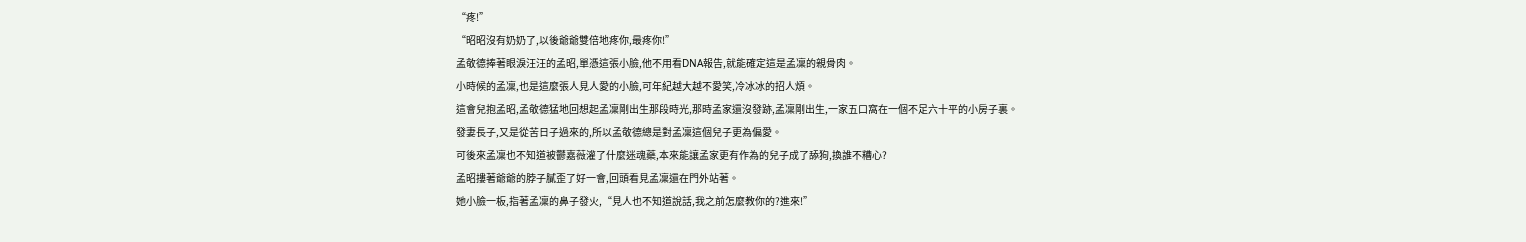“疼!”
“昭昭沒有奶奶了,以後爺爺雙倍地疼你,最疼你!”
孟敬德捧著眼淚汪汪的孟昭,單憑這張小臉,他不用看DNA報告,就能確定這是孟凜的親骨肉。
小時候的孟凜,也是這麼張人見人愛的小臉,可年紀越大越不愛笑,冷冰冰的招人煩。
這會兒抱孟昭,孟敬德猛地回想起孟凜剛出生那段時光,那時孟家還沒發跡,孟凜剛出生,一家五口窩在一個不足六十平的小房子裏。
發妻長子,又是從苦日子過來的,所以孟敬德總是對孟凜這個兒子更為偏愛。
可後來孟凜也不知道被鬱嘉薇灌了什麼迷魂藥,本來能讓孟家更有作為的兒子成了舔狗,換誰不糟心?
孟昭摟著爺爺的脖子膩歪了好一會,回頭看見孟凜還在門外站著。
她小臉一板,指著孟凜的鼻子發火,“見人也不知道說話,我之前怎麼教你的?進來!”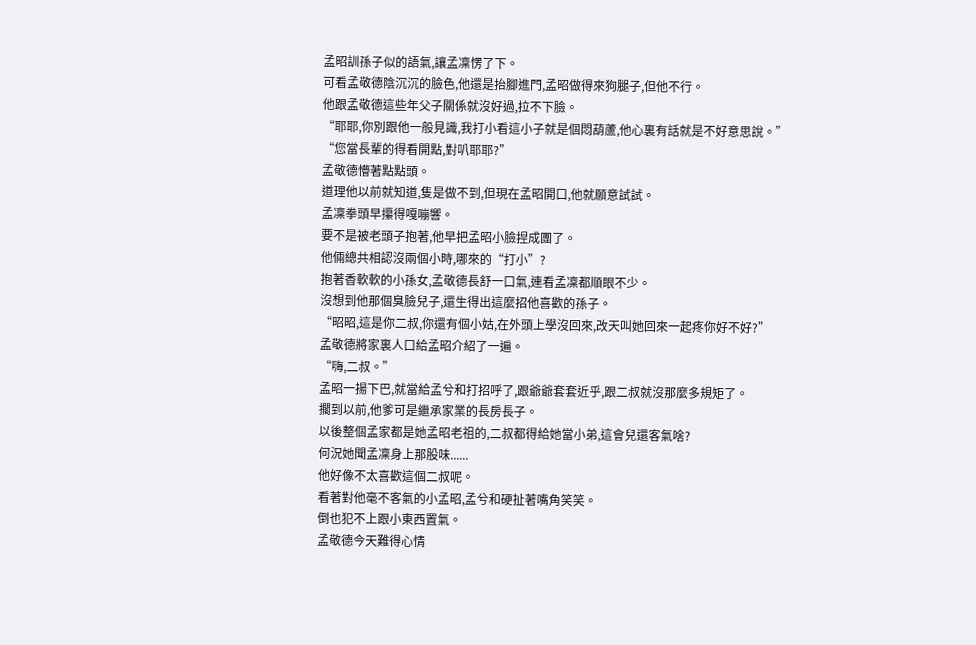孟昭訓孫子似的語氣,讓孟凜愣了下。
可看孟敬德陰沉沉的臉色,他還是抬腳進門,孟昭做得來狗腿子,但他不行。
他跟孟敬德這些年父子關係就沒好過,拉不下臉。
“耶耶,你別跟他一般見識,我打小看這小子就是個悶葫蘆,他心裏有話就是不好意思說。”
“您當長輩的得看開點,對叭耶耶?”
孟敬德懵著點點頭。
道理他以前就知道,隻是做不到,但現在孟昭開口,他就願意試試。
孟凜拳頭早攥得嘎嘣響。
要不是被老頭子抱著,他早把孟昭小臉捏成團了。
他倆總共相認沒兩個小時,哪來的“打小”?
抱著香軟軟的小孫女,孟敬德長舒一口氣,連看孟凜都順眼不少。
沒想到他那個臭臉兒子,還生得出這麼招他喜歡的孫子。
“昭昭,這是你二叔,你還有個小姑,在外頭上學沒回來,改天叫她回來一起疼你好不好?”
孟敬德將家裏人口給孟昭介紹了一遍。
“嗨,二叔。”
孟昭一揚下巴,就當給孟兮和打招呼了,跟爺爺套套近乎,跟二叔就沒那麼多規矩了。
擱到以前,他爹可是繼承家業的長房長子。
以後整個孟家都是她孟昭老祖的,二叔都得給她當小弟,這會兒還客氣啥?
何況她聞孟凜身上那股味......
他好像不太喜歡這個二叔呢。
看著對他毫不客氣的小孟昭,孟兮和硬扯著嘴角笑笑。
倒也犯不上跟小東西置氣。
孟敬德今天難得心情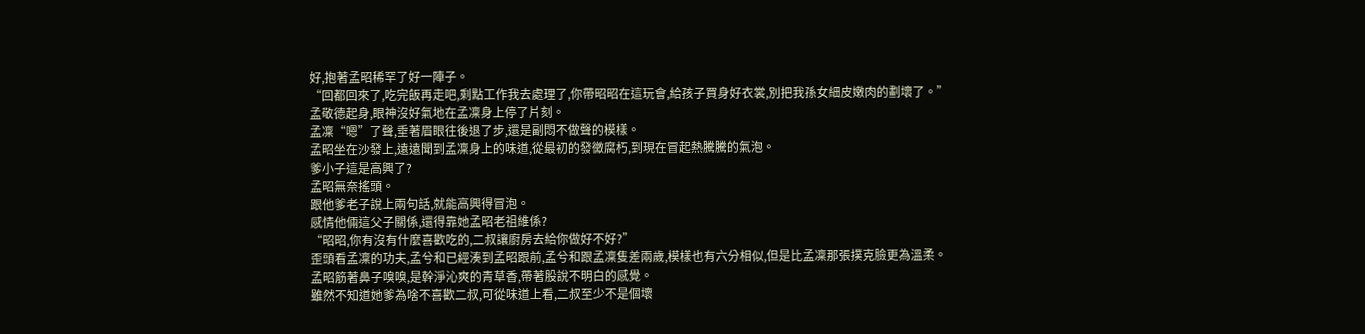好,抱著孟昭稀罕了好一陣子。
“回都回來了,吃完飯再走吧,剩點工作我去處理了,你帶昭昭在這玩會,給孩子買身好衣裳,別把我孫女細皮嫩肉的劃壞了。”
孟敬德起身,眼神沒好氣地在孟凜身上停了片刻。
孟凜“嗯”了聲,垂著眉眼往後退了步,還是副悶不做聲的模樣。
孟昭坐在沙發上,遠遠聞到孟凜身上的味道,從最初的發黴腐朽,到現在冒起熱騰騰的氣泡。
爹小子這是高興了?
孟昭無奈搖頭。
跟他爹老子說上兩句話,就能高興得冒泡。
感情他倆這父子關係,還得靠她孟昭老祖維係?
“昭昭,你有沒有什麼喜歡吃的,二叔讓廚房去給你做好不好?”
歪頭看孟凜的功夫,孟兮和已經湊到孟昭跟前,孟兮和跟孟凜隻差兩歲,模樣也有六分相似,但是比孟凜那張撲克臉更為溫柔。
孟昭筋著鼻子嗅嗅,是幹淨沁爽的青草香,帶著股說不明白的感覺。
雖然不知道她爹為啥不喜歡二叔,可從味道上看,二叔至少不是個壞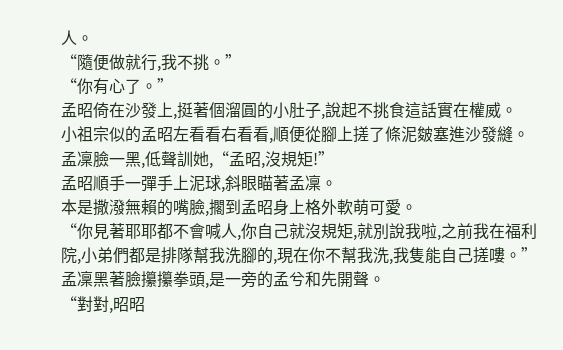人。
“隨便做就行,我不挑。”
“你有心了。”
孟昭倚在沙發上,挺著個溜圓的小肚子,說起不挑食這話實在權威。
小祖宗似的孟昭左看看右看看,順便從腳上搓了條泥皴塞進沙發縫。
孟凜臉一黑,低聲訓她,“孟昭,沒規矩!”
孟昭順手一彈手上泥球,斜眼瞄著孟凜。
本是撒潑無賴的嘴臉,擱到孟昭身上格外軟萌可愛。
“你見著耶耶都不會喊人,你自己就沒規矩,就別說我啦,之前我在福利院,小弟們都是排隊幫我洗腳的,現在你不幫我洗,我隻能自己搓嘍。”
孟凜黑著臉攥攥拳頭,是一旁的孟兮和先開聲。
“對對,昭昭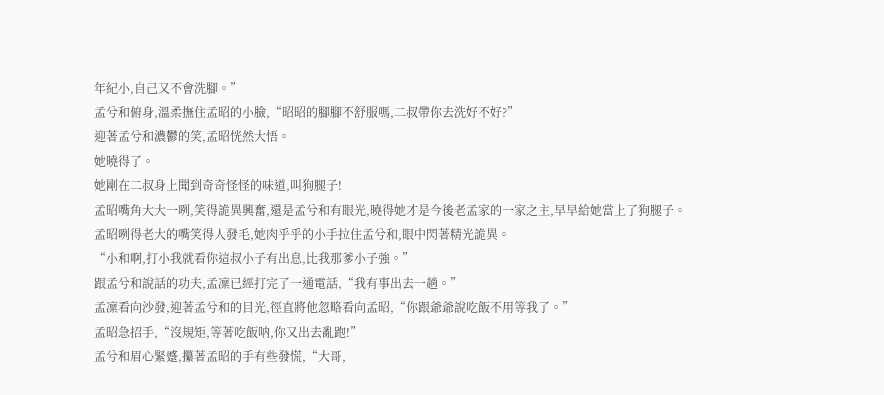年紀小,自己又不會洗腳。”
孟兮和俯身,溫柔撫住孟昭的小臉,“昭昭的腳腳不舒服嗎,二叔帶你去洗好不好?”
迎著孟兮和濃鬱的笑,孟昭恍然大悟。
她曉得了。
她剛在二叔身上聞到奇奇怪怪的味道,叫狗腿子!
孟昭嘴角大大一咧,笑得詭異興奮,還是孟兮和有眼光,曉得她才是今後老孟家的一家之主,早早給她當上了狗腿子。
孟昭咧得老大的嘴笑得人發毛,她肉乎乎的小手拉住孟兮和,眼中閃著精光詭異。
“小和啊,打小我就看你這叔小子有出息,比我那爹小子強。”
跟孟兮和說話的功夫,孟凜已經打完了一通電話,“我有事出去一趟。”
孟凜看向沙發,迎著孟兮和的目光,徑直將他忽略看向孟昭,“你跟爺爺說吃飯不用等我了。”
孟昭急招手,“沒規矩,等著吃飯呐,你又出去亂跑!”
孟兮和眉心緊蹙,攥著孟昭的手有些發慌,“大哥,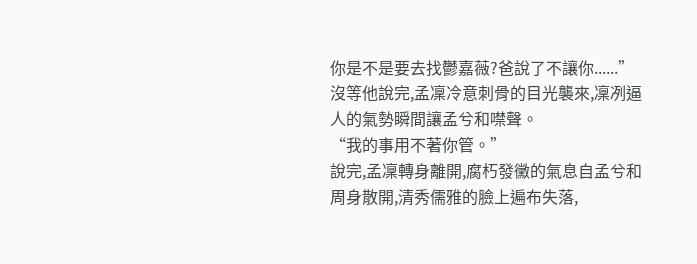你是不是要去找鬱嘉薇?爸說了不讓你......”
沒等他說完,孟凜冷意刺骨的目光襲來,凜冽逼人的氣勢瞬間讓孟兮和噤聲。
“我的事用不著你管。”
說完,孟凜轉身離開,腐朽發黴的氣息自孟兮和周身散開,清秀儒雅的臉上遍布失落,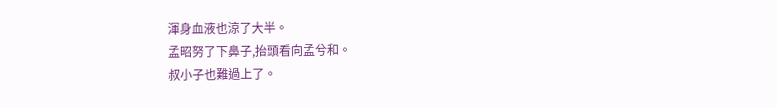渾身血液也涼了大半。
孟昭努了下鼻子,抬頭看向孟兮和。
叔小子也難過上了。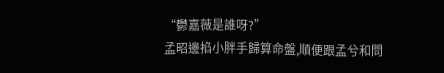“鬱嘉薇是誰呀?”
孟昭邊掐小胖手歸算命盤,順便跟孟兮和問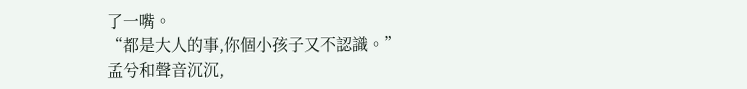了一嘴。
“都是大人的事,你個小孩子又不認識。”
孟兮和聲音沉沉,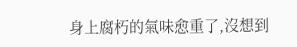身上腐朽的氣味愈重了,沒想到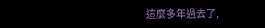這麼多年過去了,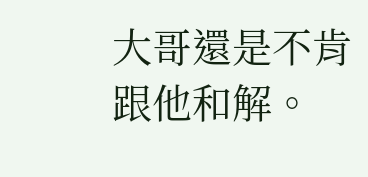大哥還是不肯跟他和解。